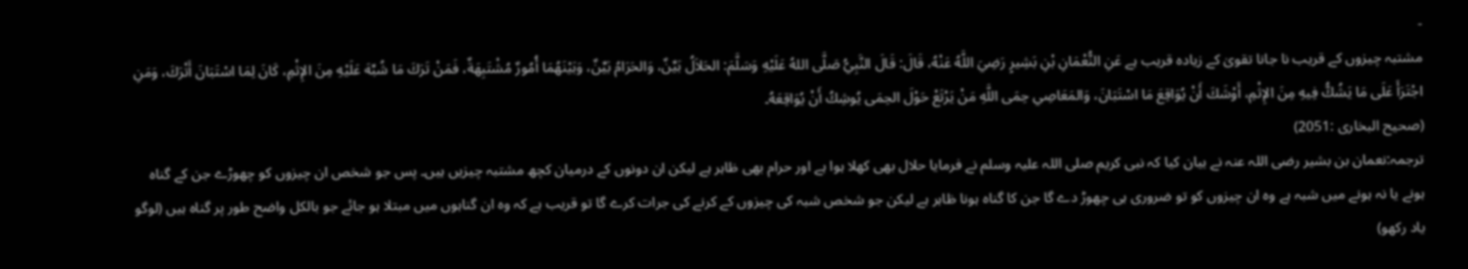-
مشتبہ چیزوں کے قریب نا جانا تقویٰ کے زیادہ قریب ہے عَنِ النُّعْمَانِ بْنِ بَشِيرٍ رَضِيَ اللَّهُ عَنْهُ، قَالَ: قَالَ النَّبِيُّ صَلَّى اللهُ عَلَيْهِ وَسَلَّمَ: الحَلاَلُ بَيِّنٌ، وَالحَرَامُ بَيِّنٌ، وَبَيْنَهُمَا أُمُورٌ مُشْتَبِهَةٌ، فَمَنْ تَرَكَ مَا شُبِّهَ عَلَيْهِ مِنَ الإِثْمِ، كَانَ لِمَا اسْتَبَانَ أَتْرَكَ، وَمَنِ اجْتَرَأَ عَلَى مَا يَشُكُّ فِيهِ مِنَ الإِثْمِ، أَوْشَكَ أَنْ يُوَاقِعَ مَا اسْتَبَانَ، وَالمَعَاصِي حِمَى اللَّهِ مَنْ يَرْتَعْ حَوْلَ الحِمَى يُوشِكُ أَنْ يُوَاقِعَهُ۔
(صحیح البخاری :2051)
ترجمہ:نعمان بن بشیر رضی اللہ عنہ نے بیان کیا کہ نبی کریم صلی اللہ علیہ وسلم نے فرمایا حلال بھی کھلا ہوا ہے اور حرام بھی ظاہر ہے لیکن ان دونوں کے درمیان کچھ مشتبہ چیزیں ہیں۔ پس جو شخص ان چیزوں کو چھوڑے جن کے گناہ ہونے یا نہ ہونے میں شبہ ہے وہ ان چیزوں کو تو ضروری ہی چھوڑ دے گا جن کا گناہ ہونا ظاہر ہے لیکن جو شخص شبہ کی چیزوں کے کرنے کی جرات کرے گا تو قریب ہے کہ وہ ان گناہوں میں مبتلا ہو جائے جو بالکل واضح طور پر گناہ ہیں (لوگو یاد رکھو)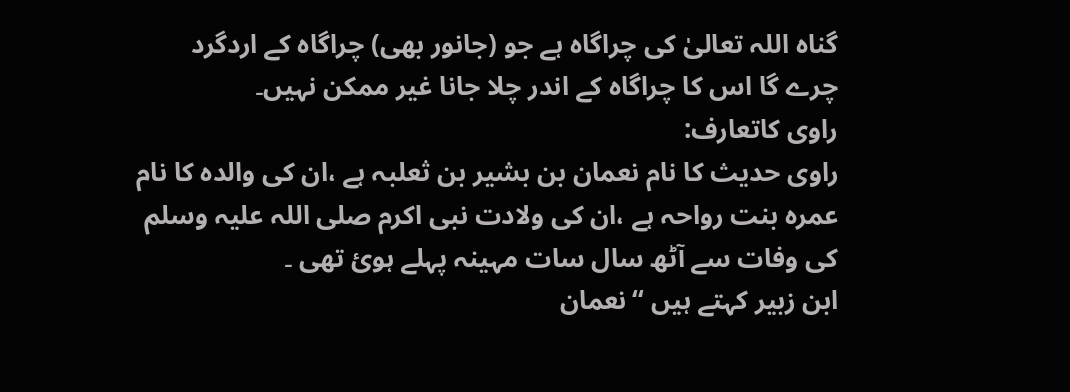گناہ اللہ تعالیٰ کی چراگاہ ہے جو (جانور بھی) چراگاہ کے اردگرد چرے گا اس کا چراگاہ کے اندر چلا جانا غیر ممکن نہیں۔
راوی کاتعارف:
راوی حدیث کا نام نعمان بن بشیر بن ثعلبہ ہے ،ان کی والدہ کا نام عمرہ بنت رواحہ ہے ،ان کی ولادت نبی اکرم صلی اللہ علیہ وسلم کی وفات سے آٹھ سال سات مہینہ پہلے ہوئ تھی ۔
ابن زبیر کہتے ہیں “نعمان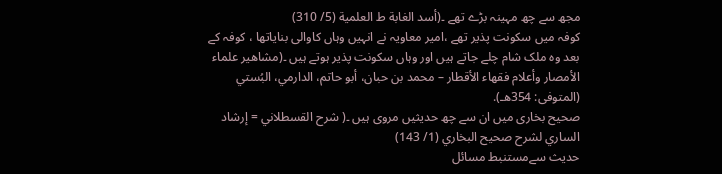مجھ سے چھ مہینہ بڑے تھے ۔(أسد الغابة ط العلمية (5/ 310)
کوفہ میں سکونت پذیر تھے ،امیر معاویہ نے انہیں وہاں کاوالی بنایاتھا ، کوفہ کے بعد وہ ملک شام چلے جاتے ہیں اور وہاں سکونت پذیر ہوتے ہیں ۔(مشاهير علماء الأمصار وأعلام فقهاء الأقطار – محمد بن حبان، أبو حاتم، الدارمي، البُستي (المتوفى: 354هـ).
صحیح بخاری میں ان سے چھ حدیثیں مروی ہیں ۔( شرح القسطلاني = إرشاد الساري لشرح صحيح البخاري (1/ 143)
حدیث سےمستنبط مسائل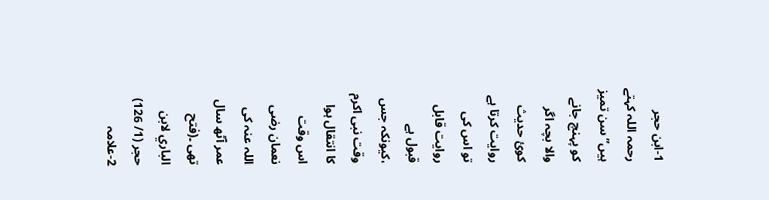1-ابن حجر رحمہ اللہ کہتے ہیں”سن تمیز کو پہنچ جانے والا بچہ اگر کوئ حدیث روایت کرتا ہے تو اس کی روایت قابل قبول ہے ،کیونکہ جس وقت نبی اکرم کا انتقال ہوا اس وقت نعمان رضی اللہ عنہ کی عمر آٹھ سال تھی ۔(فتح الباري لابن حجر (1/ 126)
2-علامہ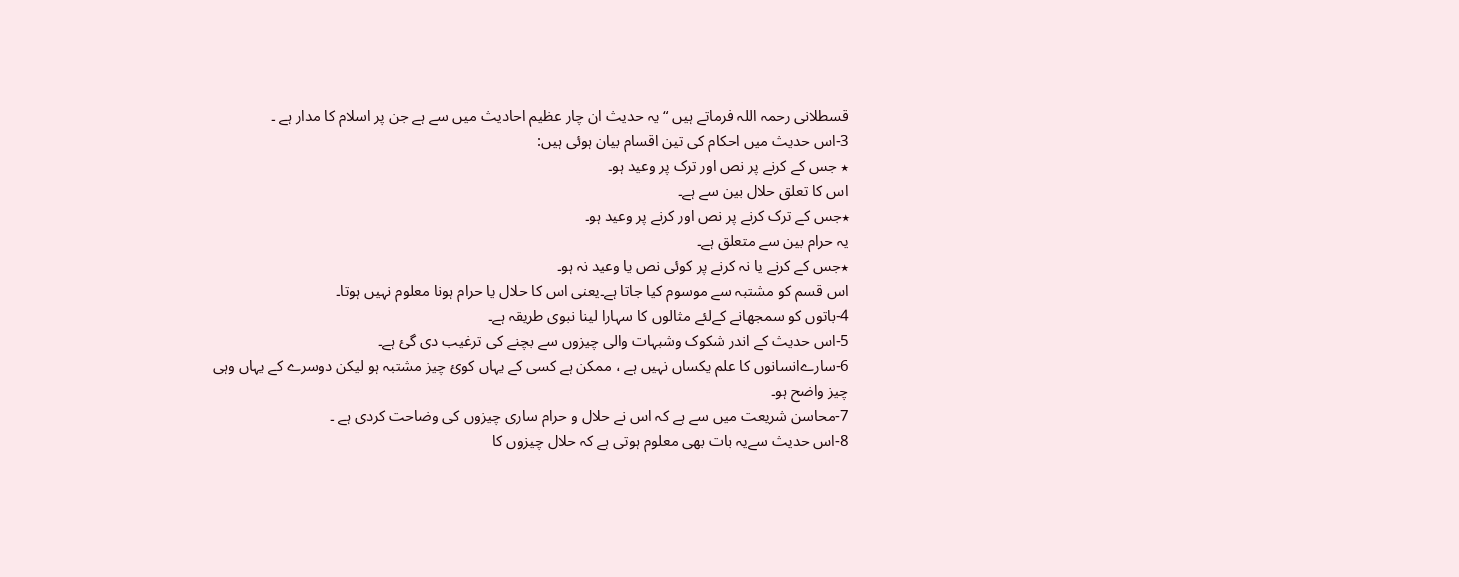قسطلانی رحمہ اللہ فرماتے ہیں “یہ حدیث ان چار عظیم احادیث میں سے ہے جن پر اسلام کا مدار ہے ۔
3-اس حدیث میں احکام کی تین اقسام بیان ہوئی ہیں:
٭ جس کے کرنے پر نص اور ترک پر وعید ہو۔
اس کا تعلق حلال بین سے ہے۔
٭جس کے ترک کرنے پر نص اور کرنے پر وعید ہو۔
یہ حرام بین سے متعلق ہے۔
٭جس کے کرنے یا نہ کرنے پر کوئی نص یا وعید نہ ہو۔
اس قسم کو مشتبہ سے موسوم کیا جاتا ہے۔یعنی اس کا حلال یا حرام ہونا معلوم نہیں ہوتا۔
4-باتوں کو سمجھانے کےلئے مثالوں کا سہارا لینا نبوی طریقہ ہے۔
5-اس حدیث کے اندر شکوک وشبہات والی چیزوں سے بچنے کی ترغیب دی گئ ہے۔
6-سارےانسانوں کا علم یکساں نہیں ہے ، ممکن ہے کسی کے یہاں کوئ چیز مشتبہ ہو لیکن دوسرے کے یہاں وہی چیز واضح ہو۔
7-محاسن شریعت میں سے ہے کہ اس نے حلال و حرام ساری چیزوں کی وضاحت کردی ہے ۔
8-اس حدیث سےیہ بات بھی معلوم ہوتی ہے کہ حلال چیزوں کا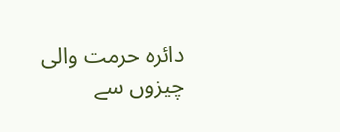دائرہ حرمت والی چیزوں سے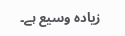زیادہ وسیع ہے۔